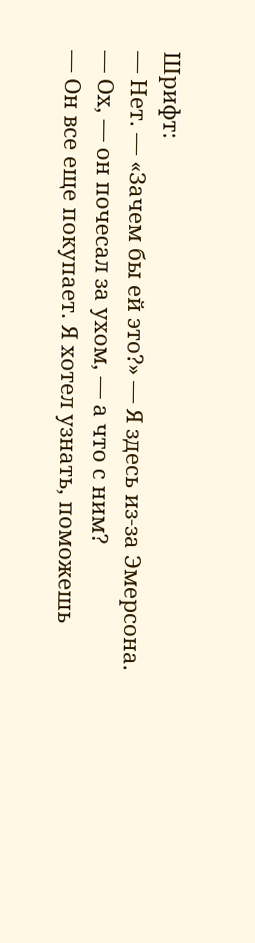Шрифт:
— Нет. — «Зачем бы ей это?» — Я здесь из-за Эмерсона.
— Ох, — он почесал за ухом, — а что с ним?
— Он все еще покупает. Я хотел узнать, поможешь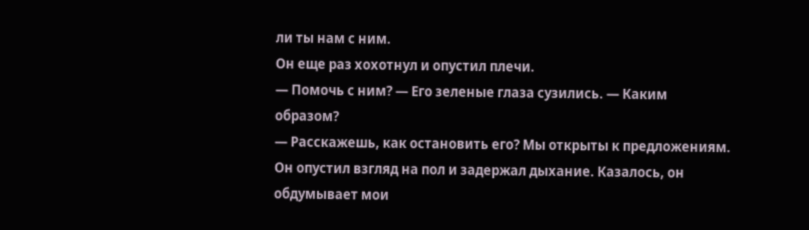ли ты нам с ним.
Он еще раз хохотнул и опустил плечи.
— Помочь с ним? — Его зеленые глаза сузились. — Каким образом?
— Расскажешь, как остановить его? Мы открыты к предложениям.
Он опустил взгляд на пол и задержал дыхание. Казалось, он обдумывает мои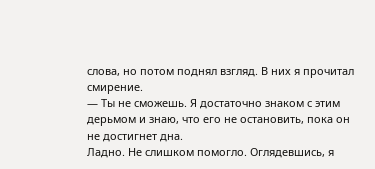слова, но потом поднял взгляд. В них я прочитал смирение.
— Ты не сможешь. Я достаточно знаком с этим дерьмом и знаю, что его не остановить, пока он не достигнет дна.
Ладно. Не слишком помогло. Оглядевшись, я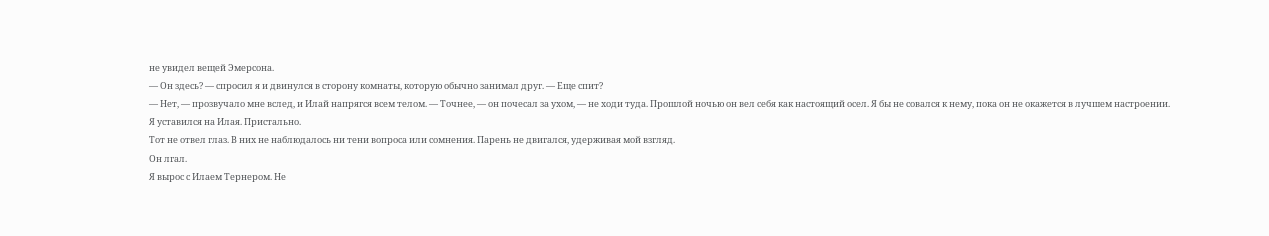не увидел вещей Эмерсона.
— Он здесь? — спросил я и двинулся в сторону комнаты, которую обычно занимал друг. — Еще спит?
— Нет, — прозвучало мне вслед, и Илай напрягся всем телом. — Точнее, — он почесал за ухом, — не ходи туда. Прошлой ночью он вел себя как настоящий осел. Я бы не совался к нему, пока он не окажется в лучшем настроении.
Я уставился на Илая. Пристально.
Тот не отвел глаз. В них не наблюдалось ни тени вопроса или сомнения. Парень не двигался, удерживая мой взгляд.
Он лгал.
Я вырос с Илаем Тернером. Не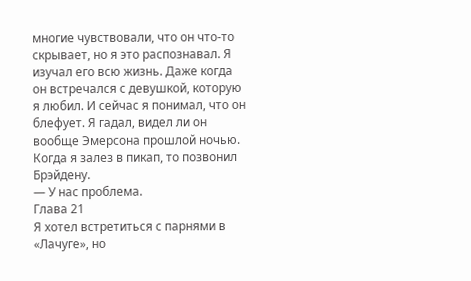многие чувствовали, что он что-то скрывает, но я это распознавал. Я изучал его всю жизнь. Даже когда он встречался с девушкой, которую я любил. И сейчас я понимал, что он блефует. Я гадал, видел ли он вообще Эмерсона прошлой ночью.
Когда я залез в пикап, то позвонил Брэйдену.
— У нас проблема.
Глава 21
Я хотел встретиться с парнями в «Лачуге», но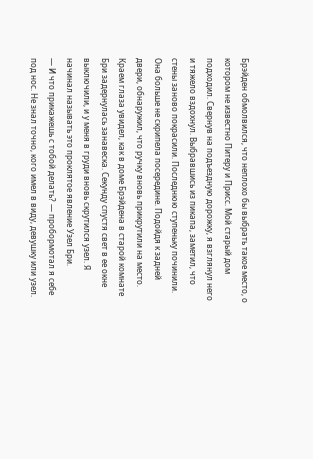Брэйден обмолвился, что неплохо бы выбрать такое место, о котором не известно Питеру и Присс. Мой старый дом подходил. Свернув на подъездную дорожку, я взглянул него и тяжело вздохнул. Выбравшись из пикапа, заметил, что стены заново покрасили. Последнюю ступеньку починили. Она больше не скрипела посередине. Подойдя к задней двери, обнаружил, что ручку вновь прикрутили на место. Краем глаза увидел, как в доме Брэйдена в старой комнате Бри задернулась занавеска. Секунду спустя свет в ее окне выключили, и у меня в груди вновь скрутился узел. Я начинал называть это проклятое явление Узел Бри.
— И что прикажешь с тобой делать? — пробормотал я себе под нос. Не знал точно, кого имел в виду, девушку или узел.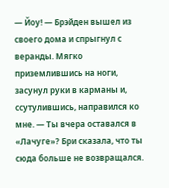— Йоу! — Брэйден вышел из своего дома и спрыгнул с веранды. Мягко приземлившись на ноги, засунул руки в карманы и, ссутулившись, направился ко мне. — Ты вчера оставался в «Лачуге»? Бри сказала, что ты сюда больше не возвращался.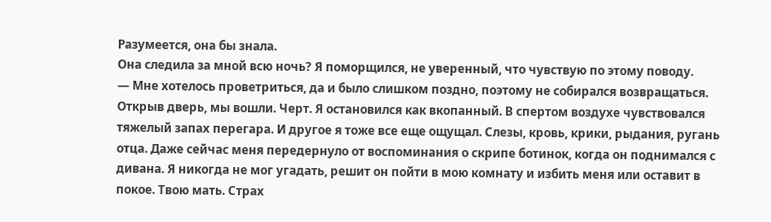Разумеется, она бы знала.
Она следила за мной всю ночь? Я поморщился, не уверенный, что чувствую по этому поводу.
— Мне хотелось проветриться, да и было слишком поздно, поэтому не собирался возвращаться.
Открыв дверь, мы вошли. Черт. Я остановился как вкопанный. В спертом воздухе чувствовался тяжелый запах перегара. И другое я тоже все еще ощущал. Слезы, кровь, крики, рыдания, ругань отца. Даже сейчас меня передернуло от воспоминания о скрипе ботинок, когда он поднимался с дивана. Я никогда не мог угадать, решит он пойти в мою комнату и избить меня или оставит в покое. Твою мать. Страх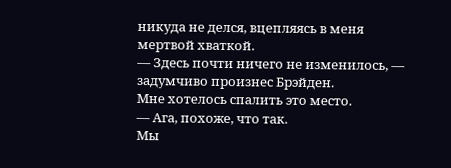никуда не делся, вцепляясь в меня мертвой хваткой.
— Здесь почти ничего не изменилось, — задумчиво произнес Брэйден.
Мне хотелось спалить это место.
— Ага, похоже, что так.
Мы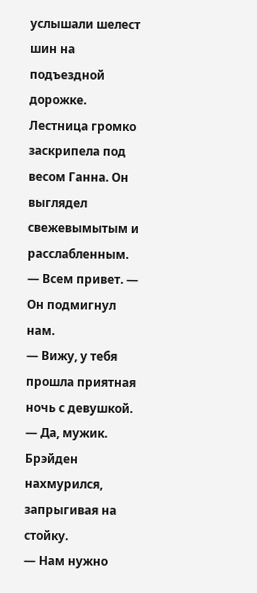услышали шелест шин на подъездной дорожке. Лестница громко заскрипела под весом Ганна. Он выглядел свежевымытым и расслабленным.
— Всем привет. — Он подмигнул нам.
— Вижу, у тебя прошла приятная ночь с девушкой.
— Да, мужик.
Брэйден нахмурился, запрыгивая на стойку.
— Нам нужно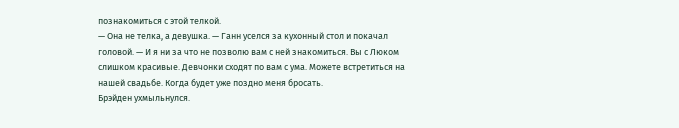познакомиться с этой телкой.
— Она не телка, а девушка. — Ганн уселся за кухонный стол и покачал головой. — И я ни за что не позволю вам с ней знакомиться. Вы с Люком слишком красивые. Девчонки сходят по вам с ума. Можете встретиться на нашей свадьбе. Когда будет уже поздно меня бросать.
Брэйден ухмыльнулся.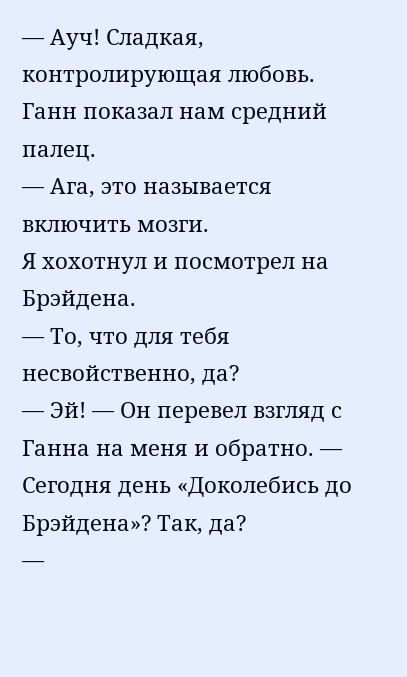— Ауч! Сладкая, контролирующая любовь.
Ганн показал нам средний палец.
— Ага, это называется включить мозги.
Я хохотнул и посмотрел на Брэйдена.
— То, что для тебя несвойственно, да?
— Эй! — Он перевел взгляд с Ганна на меня и обратно. — Сегодня день «Доколебись до Брэйдена»? Так, да?
—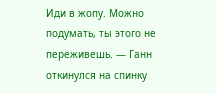Иди в жопу. Можно подумать, ты этого не переживешь. — Ганн откинулся на спинку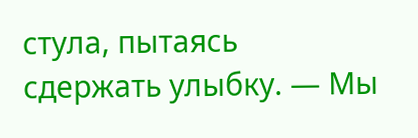стула, пытаясь сдержать улыбку. — Мы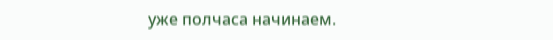уже полчаса начинаем.